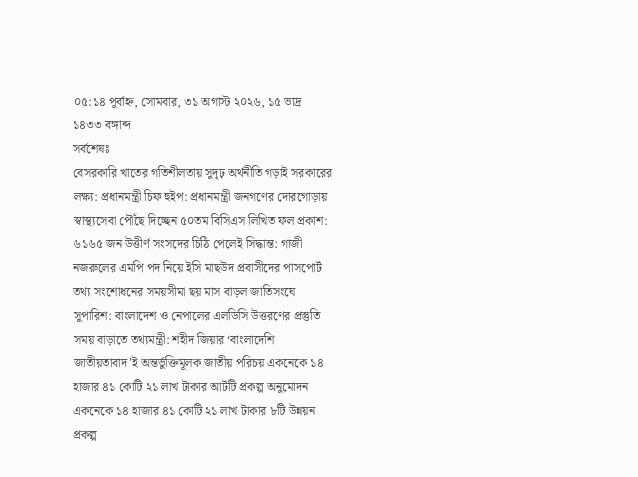০৫:১৪ পূর্বাহ্ন, সোমবার, ৩১ অগাস্ট ২০২৬, ১৫ ভাদ্র ১৪৩৩ বঙ্গাব্দ
সর্বশেষঃ
বেসরকারি খাতের গতিশীলতায় সুদৃঢ় অর্থনীতি গড়াই সরকারের লক্ষ্য: প্রধানমন্ত্রী চিফ হুইপ: প্রধানমন্ত্রী জনগণের দোরগোড়ায় স্বাস্থ্যসেবা পৌঁছে দিচ্ছেন ৫০তম বিসিএস লিখিত ফল প্রকাশ: ৬১৬৫ জন উত্তীর্ণ সংসদের চিঠি পেলেই সিদ্ধান্ত: গাজী নজরুলের এমপি পদ নিয়ে ইসি মাছউদ প্রবাসীদের পাসপোর্ট তথ্য সংশোধনের সময়সীমা ছয় মাস বাড়ল জাতিসংঘে সুপারিশ: বাংলাদেশ ও নেপালের এলডিসি উত্তরণের প্রস্তুতি সময় বাড়াতে তথ্যমন্ত্রী: শহীদ জিয়ার ‘বাংলাদেশি জাতীয়তাবাদ’ই অন্তর্ভুক্তিমূলক জাতীয় পরিচয় একনেকে ১৪ হাজার ৪১ কোটি ২১ লাখ টাকার আটটি প্রকল্প অনুমোদন একনেকে ১৪ হাজার ৪১ কোটি ২১ লাখ টাকার ৮টি উন্নয়ন প্রকল্প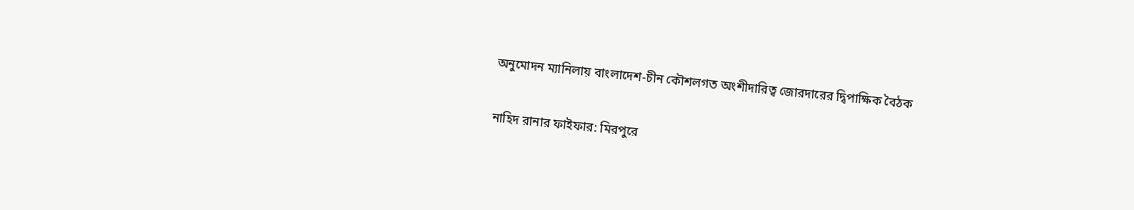অনুমোদন ম্যানিলায় বাংলাদেশ-চীন কৌশলগত অংশীদারিত্ব জোরদারের দ্বিপাক্ষিক বৈঠক

নাহিদ রানার ফাইফার: মিরপুরে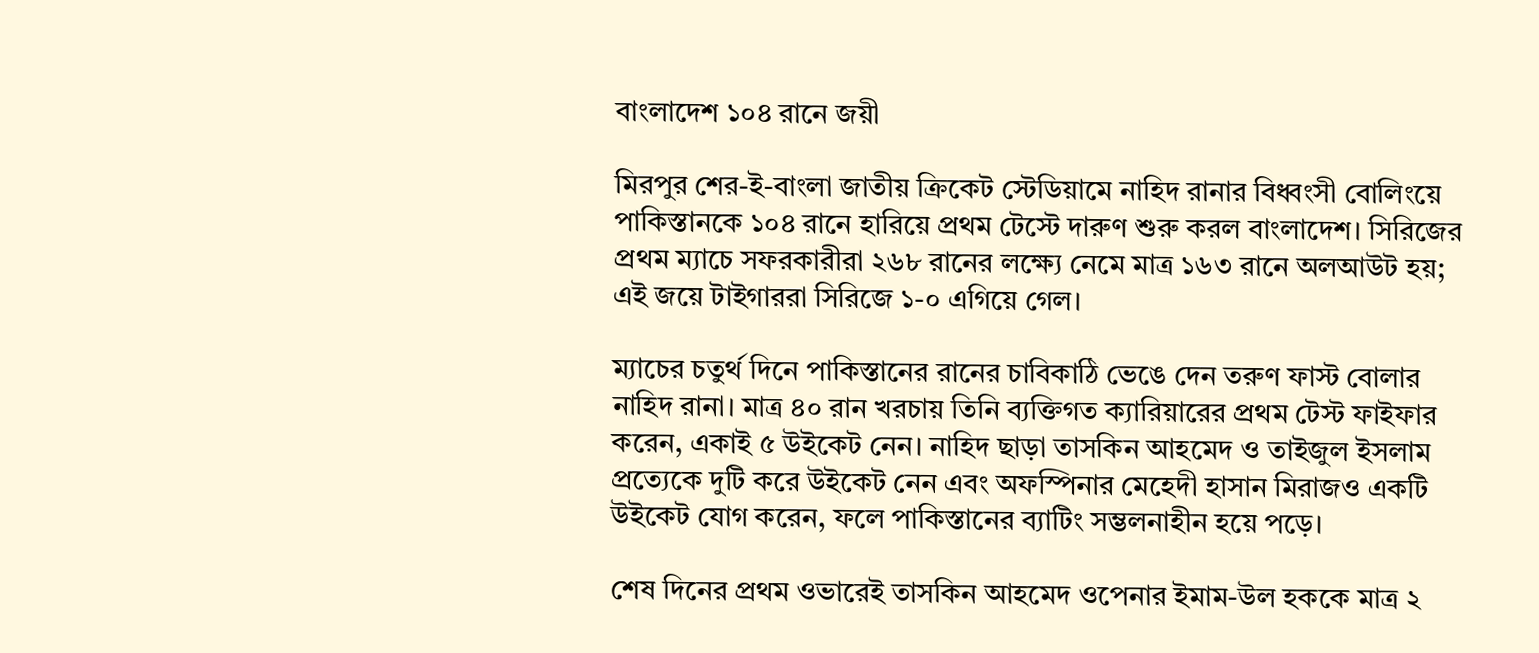বাংলাদেশ ১০৪ রানে জয়ী

মিরপুর শের-ই-বাংলা জাতীয় ক্রিকেট স্টেডিয়ামে নাহিদ রানার বিধ্বংসী বোলিংয়ে পাকিস্তানকে ১০৪ রানে হারিয়ে প্রথম টেস্টে দারুণ শুরু করল বাংলাদেশ। সিরিজের প্রথম ম্যাচে সফরকারীরা ২৬৮ রানের লক্ষ্যে নেমে মাত্র ১৬৩ রানে অলআউট হয়; এই জয়ে টাইগাররা সিরিজে ১-০ এগিয়ে গেল।

ম্যাচের চতুর্থ দিনে পাকিস্তানের রানের চাবিকাঠি ভেঙে দেন তরুণ ফাস্ট বোলার নাহিদ রানা। মাত্র ৪০ রান খরচায় তিনি ব্যক্তিগত ক্যারিয়ারের প্রথম টেস্ট ফাইফার করেন, একাই ৫ উইকেট নেন। নাহিদ ছাড়া তাসকিন আহমেদ ও তাইজুল ইসলাম প্রত্যেকে দুটি করে উইকেট নেন এবং অফস্পিনার মেহেদী হাসান মিরাজও একটি উইকেট যোগ করেন, ফলে পাকিস্তানের ব্যাটিং সম্ভলনাহীন হয়ে পড়ে।

শেষ দিনের প্রথম ওভারেই তাসকিন আহমেদ ওপেনার ইমাম-উল হককে মাত্র ২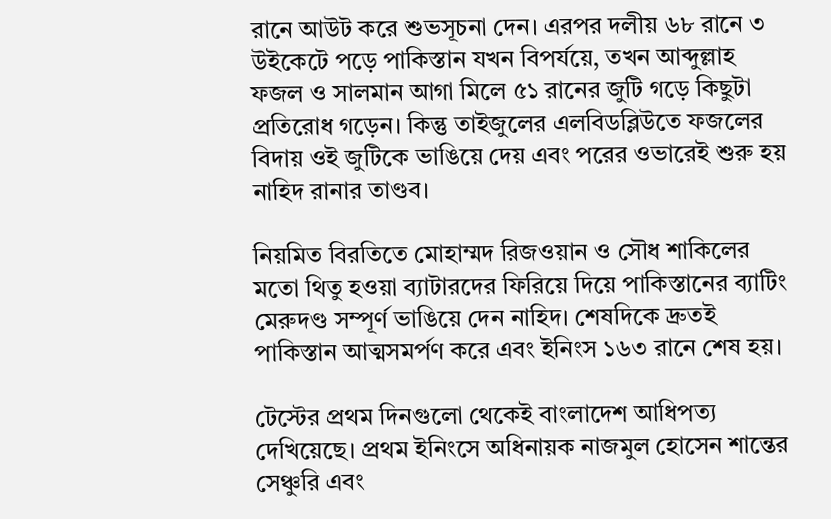রানে আউট করে শুভসূচনা দেন। এরপর দলীয় ৬৮ রানে ৩ উইকেটে পড়ে পাকিস্তান যখন বিপর্যয়ে, তখন আব্দুল্লাহ ফজল ও সালমান আগা মিলে ৫১ রানের জুটি গড়ে কিছুটা প্রতিরোধ গড়েন। কিন্তু তাইজুলের এলবিডব্লিউতে ফজলের বিদায় ওই জুটিকে ভাঙিয়ে দেয় এবং পরের ওভারেই শুরু হয় নাহিদ রানার তাণ্ডব।

নিয়মিত বিরতিতে মোহাম্মদ রিজওয়ান ও সৌধ শাকিলের মতো থিতু হওয়া ব্যাটারদের ফিরিয়ে দিয়ে পাকিস্তানের ব্যাটিং মেরুদণ্ড সম্পূর্ণ ভাঙিয়ে দেন নাহিদ। শেষদিকে দ্রুতই পাকিস্তান আত্মসমর্পণ করে এবং ইনিংস ১৬৩ রানে শেষ হয়।

টেস্টের প্রথম দিনগুলো থেকেই বাংলাদেশ আধিপত্য দেখিয়েছে। প্রথম ইনিংসে অধিনায়ক নাজমুল হোসেন শান্তের সেঞ্চুরি এবং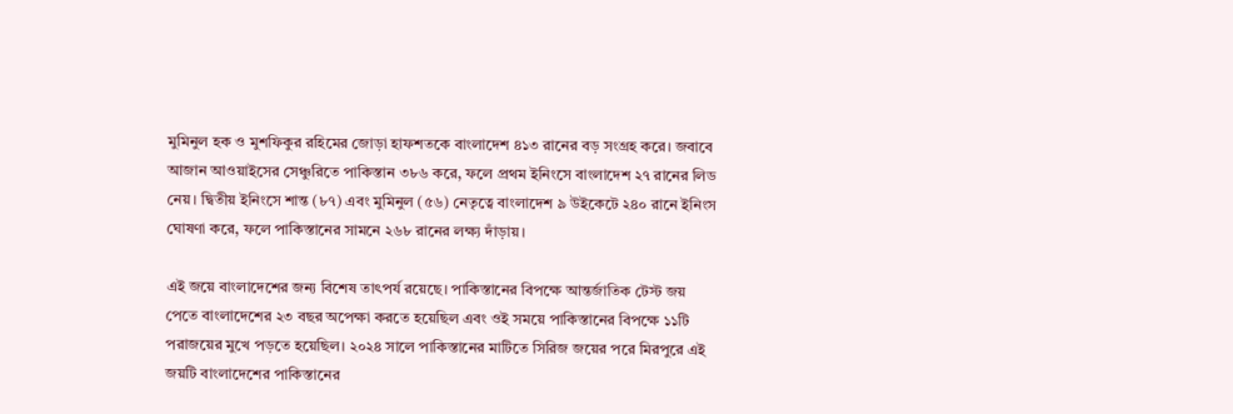মুমিনুল হক ও মুশফিকুর রহিমের জোড়া হাফশতকে বাংলাদেশ ৪১৩ রানের বড় সংগ্রহ করে। জবাবে আজান আওয়াইসের সেঞ্চুরিতে পাকিস্তান ৩৮৬ করে, ফলে প্রথম ইনিংসে বাংলাদেশ ২৭ রানের লিড নেয়। দ্বিতীয় ইনিংসে শান্ত (৮৭) এবং মুমিনুল (৫৬) নেতৃত্বে বাংলাদেশ ৯ উইকেটে ২৪০ রানে ইনিংস ঘোষণা করে, ফলে পাকিস্তানের সামনে ২৬৮ রানের লক্ষ্য দাঁড়ায়।

এই জয়ে বাংলাদেশের জন্য বিশেষ তাৎপর্য রয়েছে। পাকিস্তানের বিপক্ষে আন্তর্জাতিক টেস্ট জয় পেতে বাংলাদেশের ২৩ বছর অপেক্ষা করতে হয়েছিল এবং ওই সময়ে পাকিস্তানের বিপক্ষে ১১টি পরাজয়ের মুখে পড়তে হয়েছিল। ২০২৪ সালে পাকিস্তানের মাটিতে সিরিজ জয়ের পরে মিরপুরে এই জয়টি বাংলাদেশের পাকিস্তানের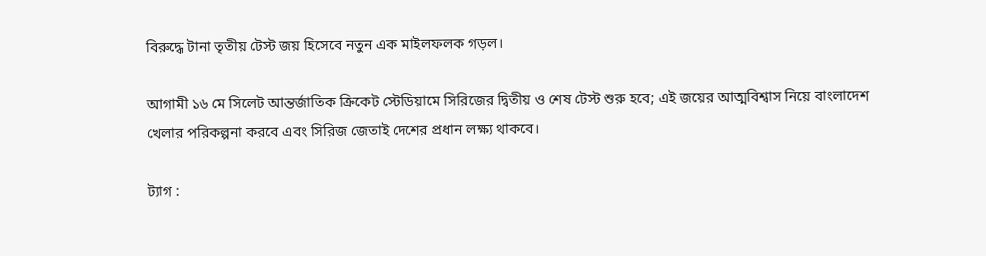বিরুদ্ধে টানা তৃতীয় টেস্ট জয় হিসেবে নতুন এক মাইলফলক গড়ল।

আগামী ১৬ মে সিলেট আন্তর্জাতিক ক্রিকেট স্টেডিয়ামে সিরিজের দ্বিতীয় ও শেষ টেস্ট শুরু হবে; এই জয়ের আত্মবিশ্বাস নিয়ে বাংলাদেশ খেলার পরিকল্পনা করবে এবং সিরিজ জেতাই দেশের প্রধান লক্ষ্য থাকবে।

ট্যাগ :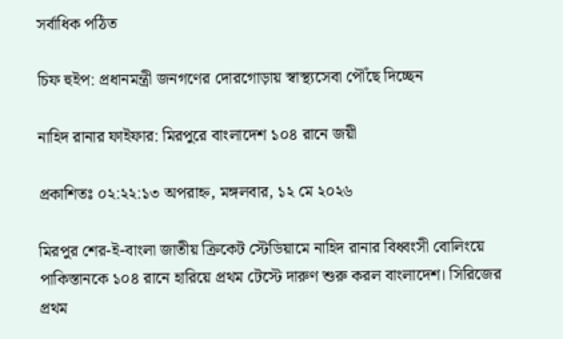সর্বাধিক পঠিত

চিফ হুইপ: প্রধানমন্ত্রী জনগণের দোরগোড়ায় স্বাস্থ্যসেবা পৌঁছে দিচ্ছেন

নাহিদ রানার ফাইফার: মিরপুরে বাংলাদেশ ১০৪ রানে জয়ী

প্রকাশিতঃ ০২:২২:১৩ অপরাহ্ন, মঙ্গলবার, ১২ মে ২০২৬

মিরপুর শের-ই-বাংলা জাতীয় ক্রিকেট স্টেডিয়ামে নাহিদ রানার বিধ্বংসী বোলিংয়ে পাকিস্তানকে ১০৪ রানে হারিয়ে প্রথম টেস্টে দারুণ শুরু করল বাংলাদেশ। সিরিজের প্রথম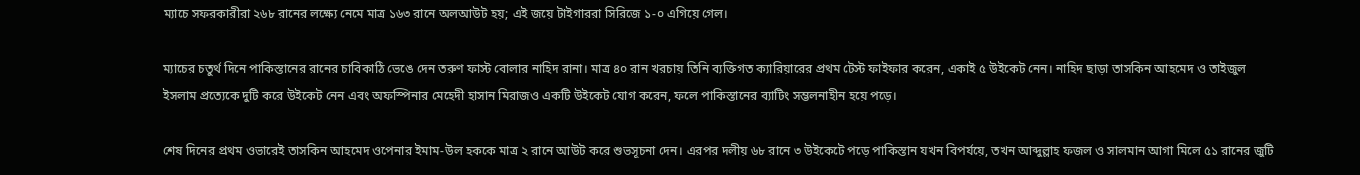ম্যাচে সফরকারীরা ২৬৮ রানের লক্ষ্যে নেমে মাত্র ১৬৩ রানে অলআউট হয়; এই জয়ে টাইগাররা সিরিজে ১-০ এগিয়ে গেল।

ম্যাচের চতুর্থ দিনে পাকিস্তানের রানের চাবিকাঠি ভেঙে দেন তরুণ ফাস্ট বোলার নাহিদ রানা। মাত্র ৪০ রান খরচায় তিনি ব্যক্তিগত ক্যারিয়ারের প্রথম টেস্ট ফাইফার করেন, একাই ৫ উইকেট নেন। নাহিদ ছাড়া তাসকিন আহমেদ ও তাইজুল ইসলাম প্রত্যেকে দুটি করে উইকেট নেন এবং অফস্পিনার মেহেদী হাসান মিরাজও একটি উইকেট যোগ করেন, ফলে পাকিস্তানের ব্যাটিং সম্ভলনাহীন হয়ে পড়ে।

শেষ দিনের প্রথম ওভারেই তাসকিন আহমেদ ওপেনার ইমাম-উল হককে মাত্র ২ রানে আউট করে শুভসূচনা দেন। এরপর দলীয় ৬৮ রানে ৩ উইকেটে পড়ে পাকিস্তান যখন বিপর্যয়ে, তখন আব্দুল্লাহ ফজল ও সালমান আগা মিলে ৫১ রানের জুটি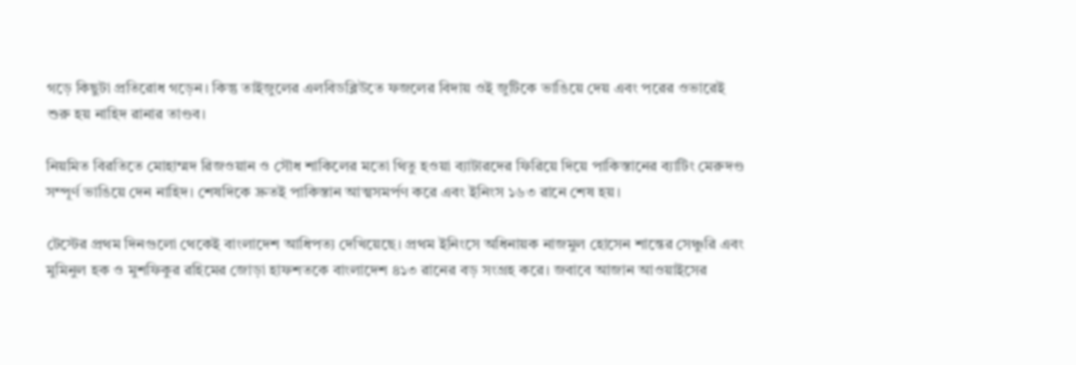গড়ে কিছুটা প্রতিরোধ গড়েন। কিন্তু তাইজুলের এলবিডব্লিউতে ফজলের বিদায় ওই জুটিকে ভাঙিয়ে দেয় এবং পরের ওভারেই শুরু হয় নাহিদ রানার তাণ্ডব।

নিয়মিত বিরতিতে মোহাম্মদ রিজওয়ান ও সৌধ শাকিলের মতো থিতু হওয়া ব্যাটারদের ফিরিয়ে দিয়ে পাকিস্তানের ব্যাটিং মেরুদণ্ড সম্পূর্ণ ভাঙিয়ে দেন নাহিদ। শেষদিকে দ্রুতই পাকিস্তান আত্মসমর্পণ করে এবং ইনিংস ১৬৩ রানে শেষ হয়।

টেস্টের প্রথম দিনগুলো থেকেই বাংলাদেশ আধিপত্য দেখিয়েছে। প্রথম ইনিংসে অধিনায়ক নাজমুল হোসেন শান্তের সেঞ্চুরি এবং মুমিনুল হক ও মুশফিকুর রহিমের জোড়া হাফশতকে বাংলাদেশ ৪১৩ রানের বড় সংগ্রহ করে। জবাবে আজান আওয়াইসের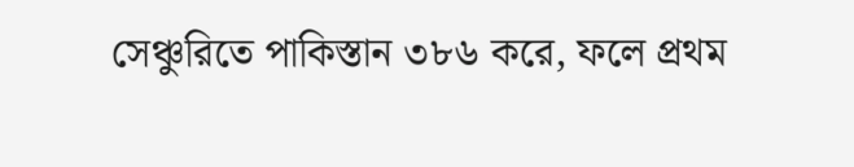সেঞ্চুরিতে পাকিস্তান ৩৮৬ করে, ফলে প্রথম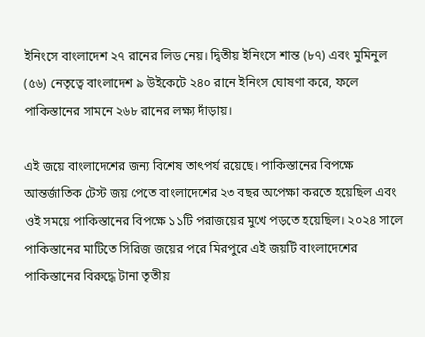ইনিংসে বাংলাদেশ ২৭ রানের লিড নেয়। দ্বিতীয় ইনিংসে শান্ত (৮৭) এবং মুমিনুল (৫৬) নেতৃত্বে বাংলাদেশ ৯ উইকেটে ২৪০ রানে ইনিংস ঘোষণা করে, ফলে পাকিস্তানের সামনে ২৬৮ রানের লক্ষ্য দাঁড়ায়।

এই জয়ে বাংলাদেশের জন্য বিশেষ তাৎপর্য রয়েছে। পাকিস্তানের বিপক্ষে আন্তর্জাতিক টেস্ট জয় পেতে বাংলাদেশের ২৩ বছর অপেক্ষা করতে হয়েছিল এবং ওই সময়ে পাকিস্তানের বিপক্ষে ১১টি পরাজয়ের মুখে পড়তে হয়েছিল। ২০২৪ সালে পাকিস্তানের মাটিতে সিরিজ জয়ের পরে মিরপুরে এই জয়টি বাংলাদেশের পাকিস্তানের বিরুদ্ধে টানা তৃতীয়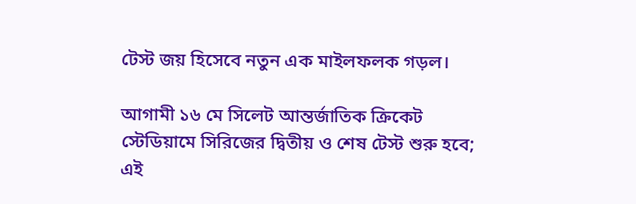টেস্ট জয় হিসেবে নতুন এক মাইলফলক গড়ল।

আগামী ১৬ মে সিলেট আন্তর্জাতিক ক্রিকেট স্টেডিয়ামে সিরিজের দ্বিতীয় ও শেষ টেস্ট শুরু হবে; এই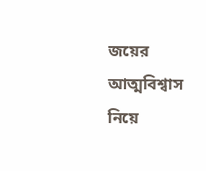জয়ের আত্মবিশ্বাস নিয়ে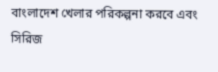বাংলাদেশ খেলার পরিকল্পনা করবে এবং সিরিজ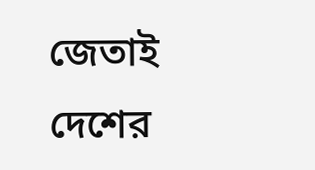জেতাই দেশের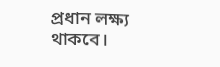প্রধান লক্ষ্য থাকবে।